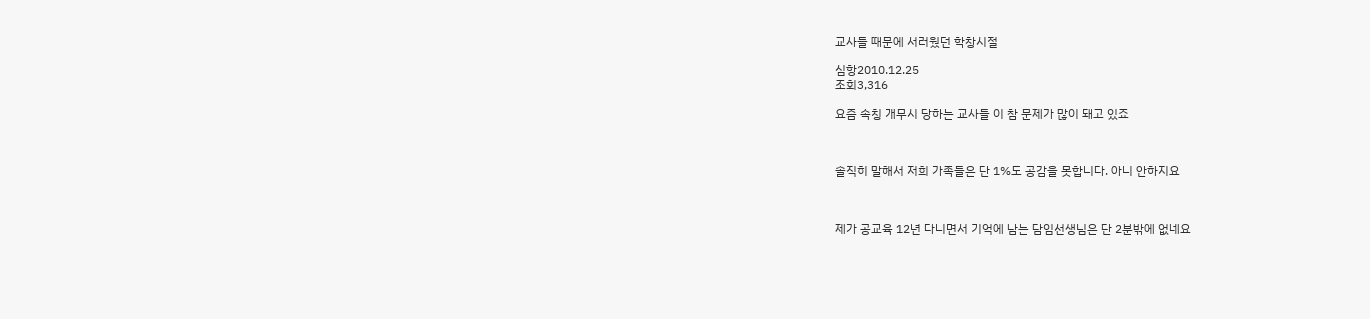교사들 때문에 서러웠던 학창시절

심항2010.12.25
조회3,316

요즘 속칭 개무시 당하는 교사들 이 참 문제가 많이 돼고 있죠



솔직히 말해서 저희 가족들은 단 1%도 공감을 못합니다. 아니 안하지요



제가 공교육 12년 다니면서 기억에 남는 담임선생님은 단 2분밖에 없네요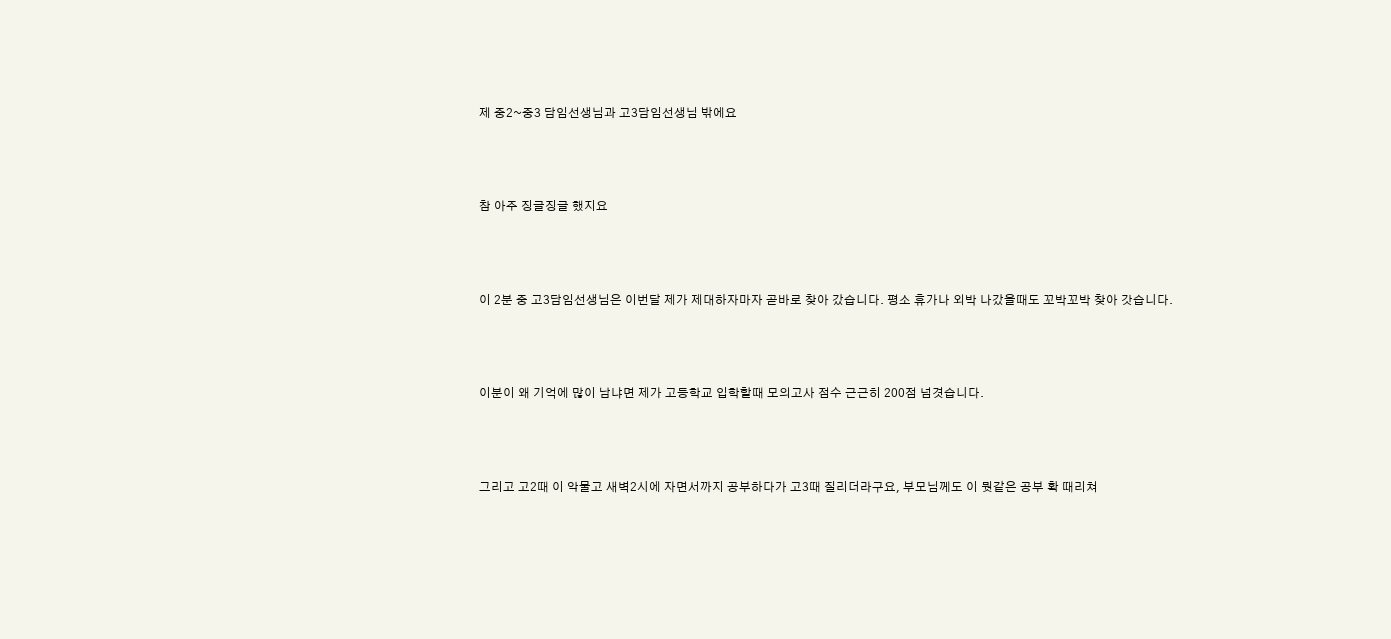제 중2~중3 담임선생님과 고3담임선생님 밖에요



참 아주 징글징글 했지요



이 2분 중 고3담임선생님은 이번달 제가 제대하자마자 곧바로 찾아 갔습니다. 평소 휴가나 외박 나갔을때도 꼬박꼬박 찾아 갓습니다.



이분이 왜 기억에 많이 남냐면 제가 고등학교 입학할때 모의고사 점수 근근히 200점 넘겻습니다.



그리고 고2때 이 악물고 새벽2시에 자면서까지 공부하다가 고3때 질리더라구요, 부모님께도 이 뭣같은 공부 확 때리쳐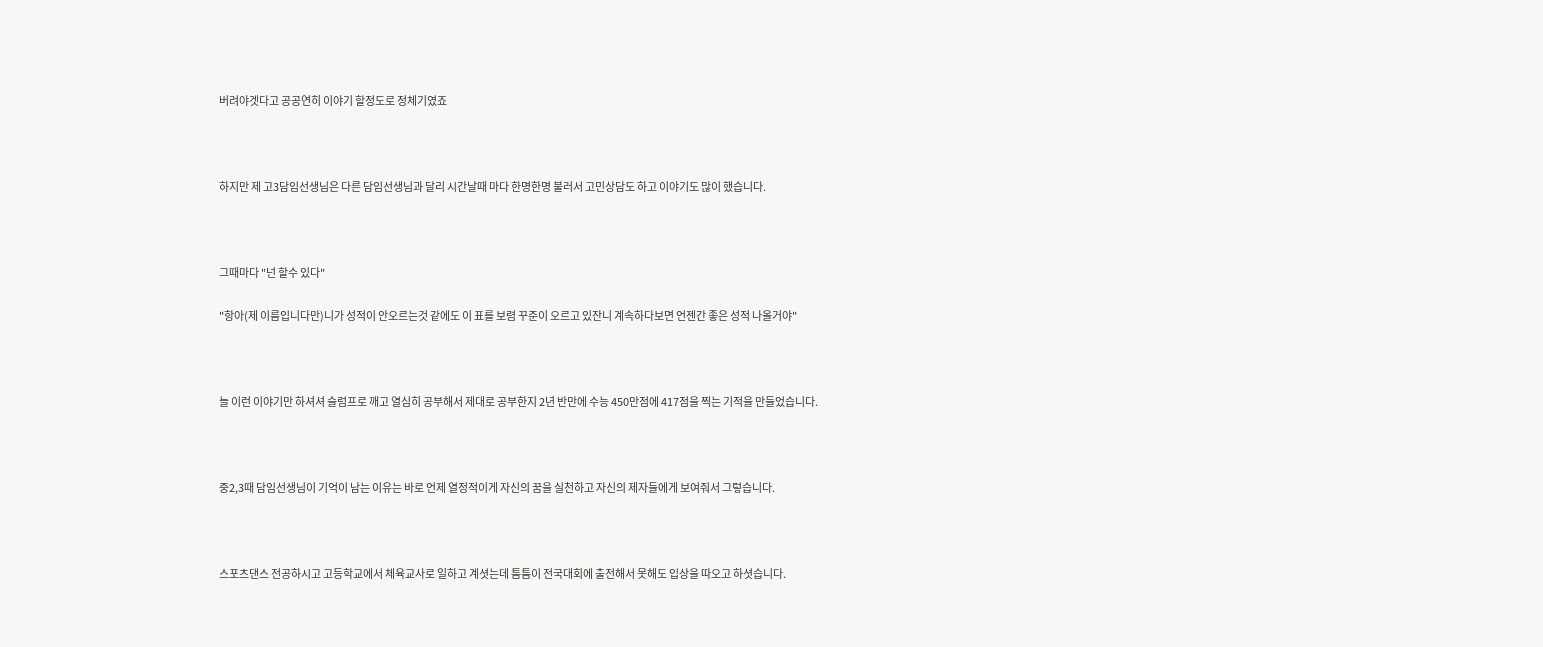버려야겟다고 공공연히 이야기 할정도로 정체기였죠



하지만 제 고3담임선생님은 다른 담임선생님과 달리 시간날때 마다 한명한명 불러서 고민상담도 하고 이야기도 많이 했습니다.



그때마다 "넌 할수 있다"

"항아(제 이름입니다만)니가 성적이 안오르는것 같에도 이 표를 보렴 꾸준이 오르고 있잔니 계속하다보면 언젠간 좋은 성적 나올거야"



늘 이런 이야기만 하셔셔 슬럼프로 깨고 열심히 공부해서 제대로 공부한지 2년 반만에 수능 450만점에 417점을 찍는 기적을 만들었습니다.



중2,3때 담임선생님이 기억이 남는 이유는 바로 언제 열정적이게 자신의 꿈을 실천하고 자신의 제자들에게 보여줘서 그렇습니다.



스포츠댄스 전공하시고 고등학교에서 체육교사로 일하고 계셧는데 틈틈이 전국대회에 출전해서 못해도 입상을 따오고 하셧습니다.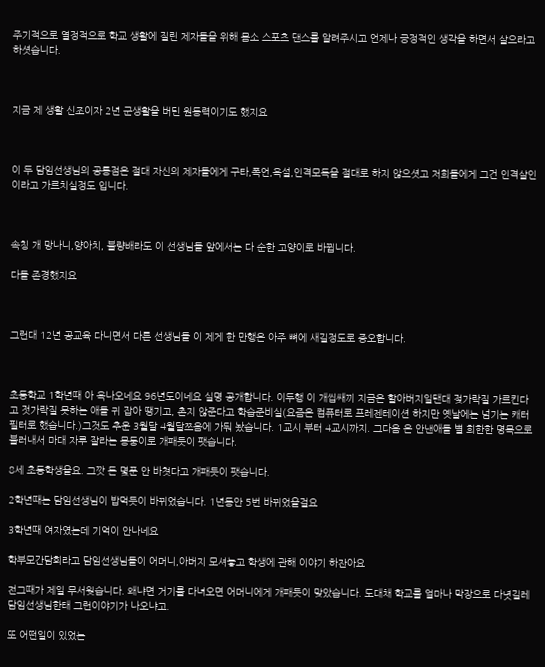주기적으로 열정적으로 학교 생활에 질린 제자들을 위해 몸소 스포츠 댄스를 알려주시고 언제나 긍정적인 생각을 하면서 살으라고 하셧습니다.



지금 제 생활 신조이자 2년 군생활을 버틴 원동력이기도 했지요



이 두 담임선생님의 공통점은 절대 자신의 제자들에게 구타,폭언,욕설,인격모독을 절대로 하지 않으셧고 저희들에게 그건 인격살인이라고 가르치실정도 입니다.



속칭 개 망나니,양아치, 불량배라도 이 선생님들 앞에서는 다 순한 고양이로 바뀝니다.

다들 존경했지요



그런대 12년 공교육 다니면서 다른 선생님들 이 제게 한 만행은 아주 뼈에 새길정도로 증오합니다.



초등학교 1학년때 아 욕나오네요 96년도이네요 실명 공개합니다. 이두행 이 개씹쌔끼 지금은 할아버지일탠대 젖가락질 가르킨다고 젓가락질 못하는 애들 귀 잡아 땡기고, 촌지 않준다고 학습준비실(요즘은 컴퓨터로 프레젠테이션 하지만 옛날에는 넘기는 캐터필터로 했습니다.)그것도 추운 3월달 4월달쯔음에 가둬 놨습니다. 1교시 부터 4교시까지. 그다음 은 안낸애들 별 희한한 명목으로 불러내서 마대 자루 잘라논 몽둥이로 개패듯이 팻습니다.

8세 초등학생을요. 그깟 돈 몇푼 안 바쳣다고 개패듯이 팻습니다.

2학년때는 담임선생님이 밥먹듯이 바뀌었습니다. 1년동안 5번 바뀌었을걸요

3학년때 여자였는데 기억이 안나네요

학부모간담회라고 담임선생님들이 어머니,아버지 모셔놓고 학생에 관해 이야기 하잔아요

전그때가 제일 무서웟습니다. 왜냐면 거기를 다녀오면 어머니에게 개패듯이 맞았습니다. 도대채 학교를 얼마나 막장으로 다녓길레 담임선생님한태 그런이야기가 나오냐고.

또 어떤일이 있었는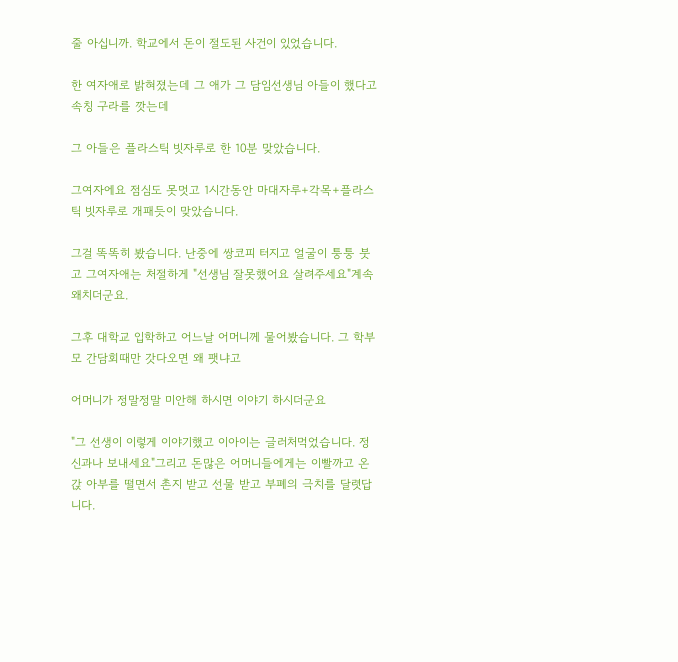줄 아십니까. 학교에서 돈이 절도된 사건이 있었습니다.

한 여자애로 밝혀졌는데 그 애가 그 담임선생님 아들이 했다고 속칭 구라를 깟는데

그 아들은 플라스틱 빗자루로 한 10분 맞았습니다.

그여자에요 점심도 못멋고 1시간동안 마대자루+각목+플라스틱 빗자루로 개패듯이 맞았습니다.

그걸 똑똑히 봤습니다. 난중에 쌍코피 터지고 얼굴이 퉁퉁 붓고 그여자애는 처절하게 "선생님 잘못했어요 살려주세요"계속 왜치더군요.

그후 대학교 입학하고 어느날 어머니께 물어봤습니다. 그 학부모 간담회때만 갓다오면 왜 팻냐고

어머니가 정말정말 미안해 하시면 이야기 하시더군요

"그 선생이 이렇게 이야기했고 이아이는 글러처먹었습니다. 정신과나 보내세요"그리고 돈많은 어머니들에게는 이빨까고 온갅 아부를 떨면서 촌지 받고 선물 받고 부폐의 극치를 달렷답니다.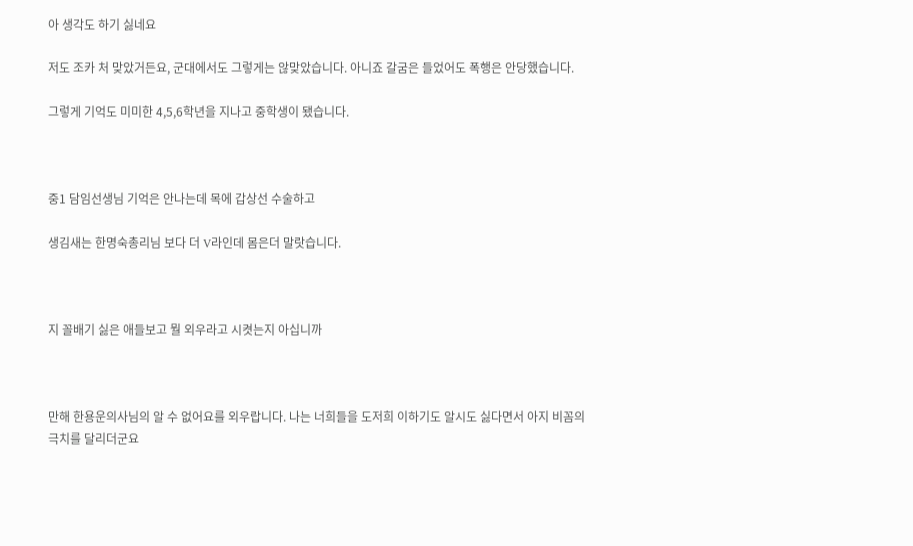아 생각도 하기 싫네요

저도 조카 처 맞았거든요, 군대에서도 그렇게는 않맞았습니다. 아니죠 갈굼은 들었어도 폭행은 안당했습니다.

그렇게 기억도 미미한 4,5,6학년을 지나고 중학생이 됐습니다.



중1 담임선생님 기억은 안나는데 목에 갑상선 수술하고

생김새는 한명숙총리님 보다 더 V라인데 몸은더 말랏습니다.



지 꼴배기 싫은 애들보고 뭘 외우라고 시켯는지 아십니까



만해 한용운의사님의 알 수 없어요를 외우랍니다. 나는 너희들을 도저희 이하기도 알시도 싫다면서 아지 비꼼의 극치를 달리더군요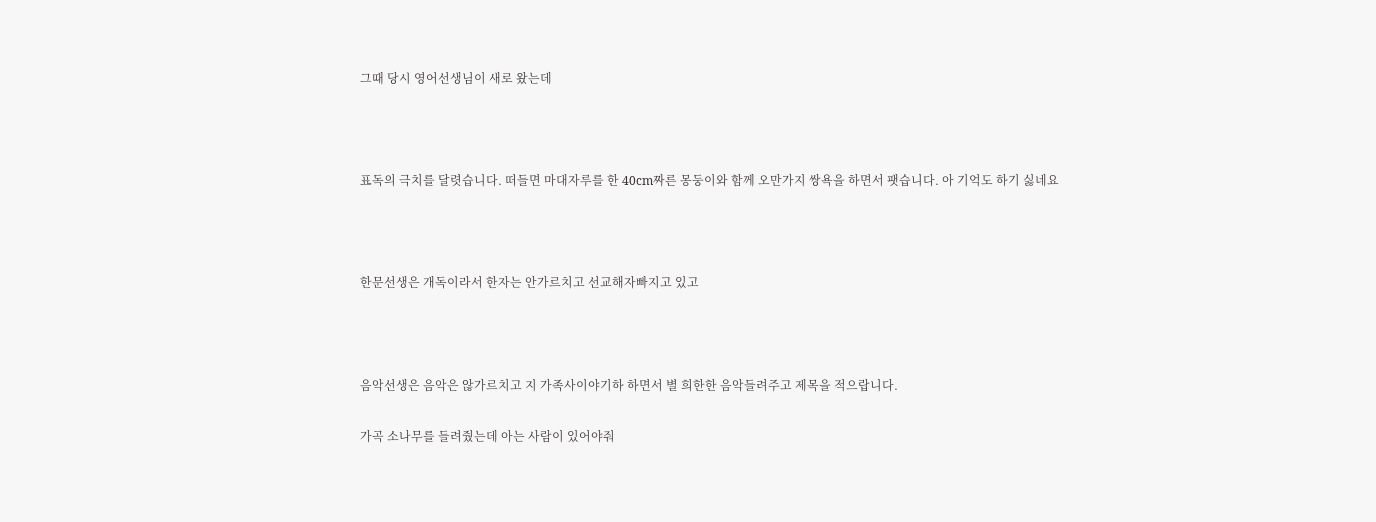그때 당시 영어선생님이 새로 왔는데



표독의 극치를 달렷습니다. 떠들면 마대자루를 한 40cm짜른 몽둥이와 함께 오만가지 쌍욕을 하면서 팻습니다. 아 기억도 하기 싫네요



한문선생은 개독이라서 한자는 안가르치고 선교해자빠지고 있고



음악선생은 음악은 않가르치고 지 가족사이야기하 하면서 별 희한한 음악들려주고 제목을 적으랍니다.

가곡 소나무를 들려줬는데 아는 사람이 있어야줘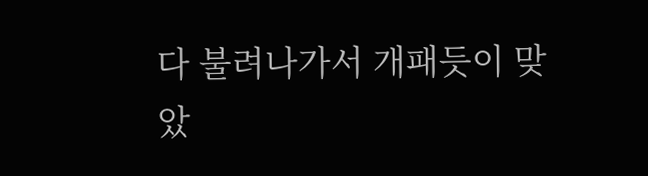다 불려나가서 개패듯이 맞았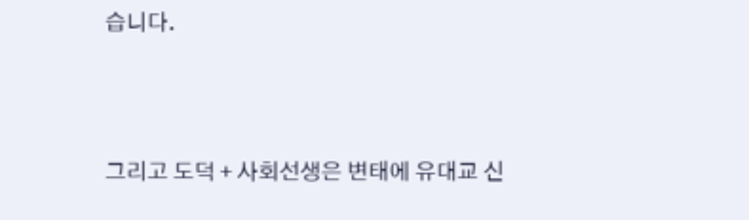습니다.



그리고 도덕 + 사회선생은 변태에 유대교 신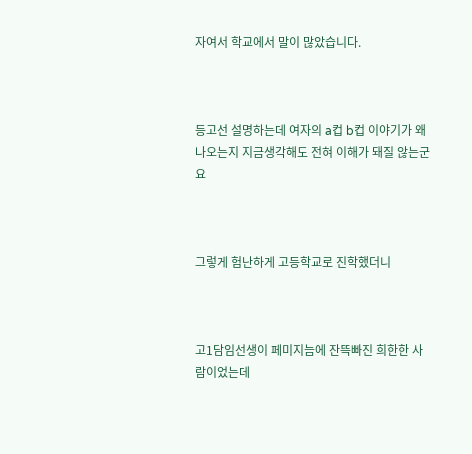자여서 학교에서 말이 많았습니다.



등고선 설명하는데 여자의 a컵 b컵 이야기가 왜나오는지 지금생각해도 전혀 이해가 돼질 않는군요



그렇게 험난하게 고등학교로 진학했더니



고1담임선생이 페미지늠에 잔뜩빠진 희한한 사람이었는데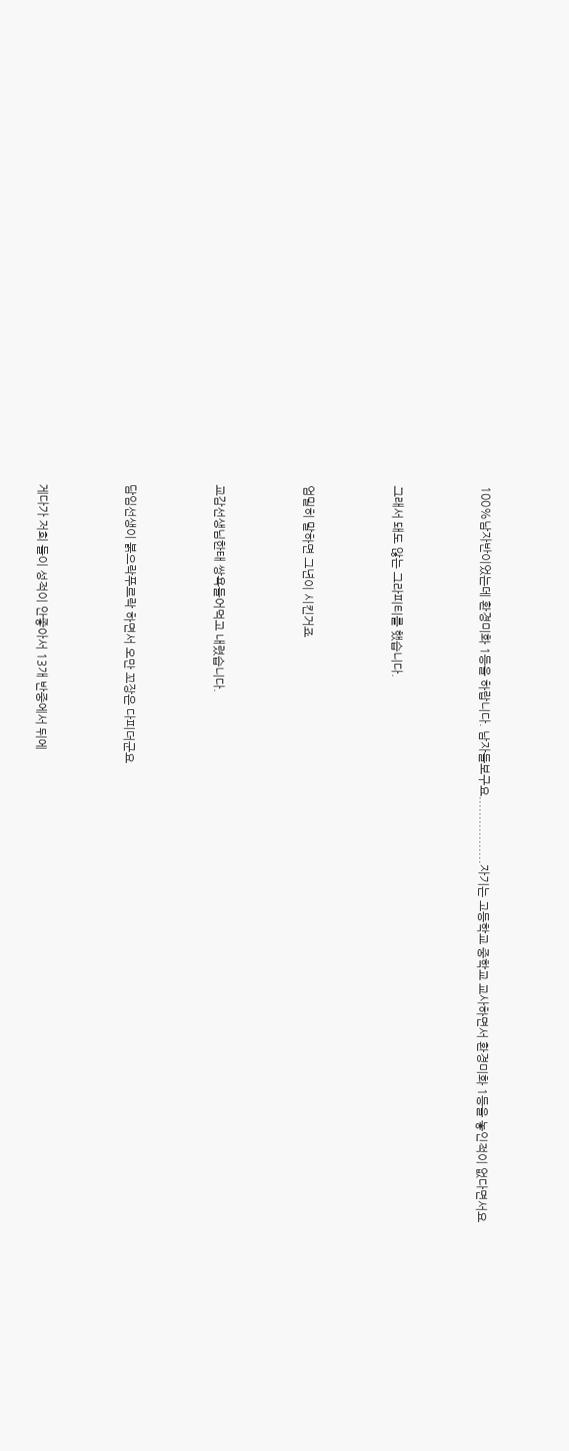100%남자반이었는데 환경미화 1등을 하랍니다. 남자들보구요.................자기는 고등학교 중학교 교사하면서 환경미화 1등을 놓인적이 없다면서요



그래서 돼도 않는 그라피티를 했습니다.



엄밀히 말하면 그년이 시킨거죠



교감선생님한태 쌍욕들어먹고 내렸습니다.



담임선생이 붉으락푸르락 하면서 오만 꼬장은 다피더군요



게다가 저희 들이 성적이 안좋아서 13개 반중에서 뒤에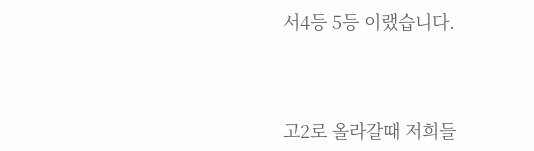서4등 5등 이랬습니다.



고2로 올라갈때 저희들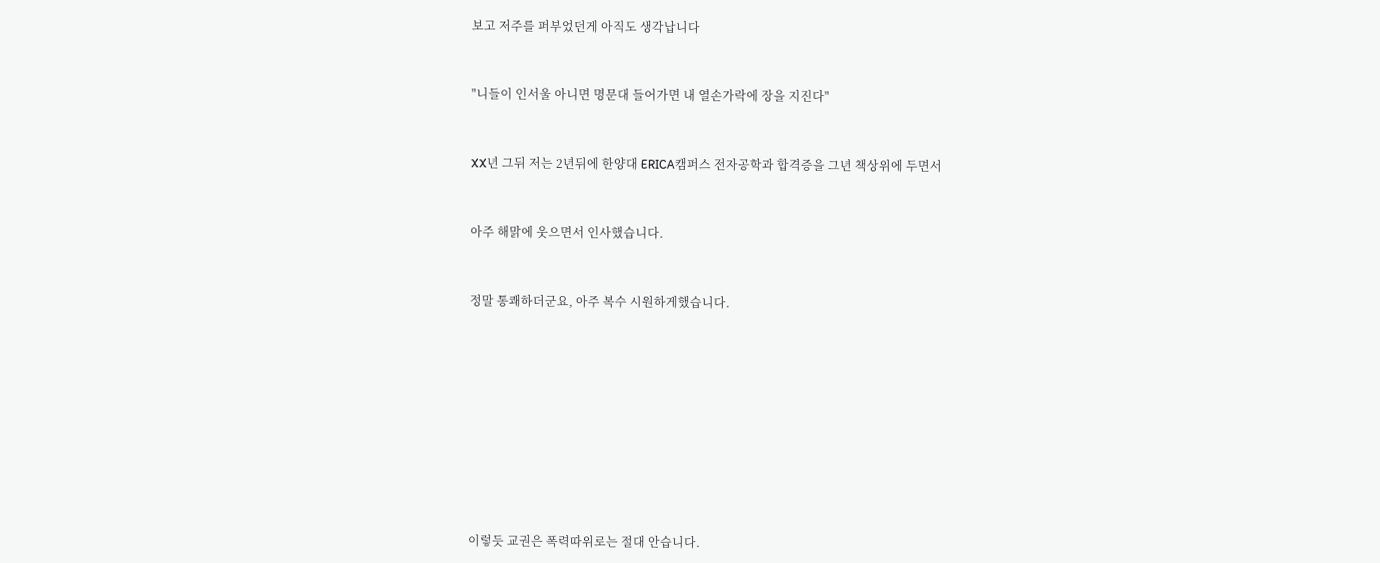보고 저주를 퍼부었던게 아직도 생각납니다



"니들이 인서울 아니면 명문대 들어가면 내 열손가락에 장을 지진다"



XX년 그뒤 저는 2년뒤에 한양대 ERICA캠퍼스 전자공학과 합격증을 그년 책상위에 두면서



아주 해맑에 웃으면서 인사했습니다.



정말 통쾌하더군요, 아주 복수 시원하게했습니다.













이렇듯 교권은 폭력따위로는 절대 안습니다.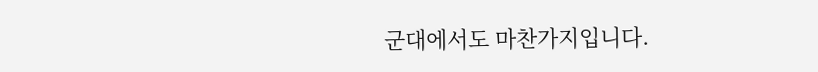군대에서도 마찬가지입니다.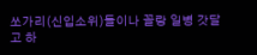쏘가리(신입소위)들이나 꼴랑 일병 갓달고 하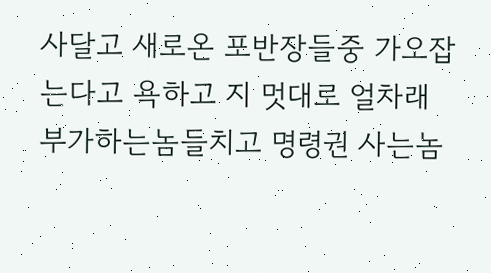사달고 새로온 포반장들중 가오잡는다고 욕하고 지 멋대로 얼차래 부가하는놈들치고 명령권 사는놈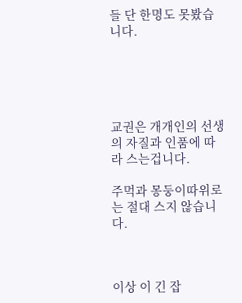들 단 한명도 못봤습니다.





교권은 개개인의 선생의 자질과 인품에 따라 스는겁니다.

주먹과 몽둥이따위로는 절대 스지 않습니다.



이상 이 긴 잡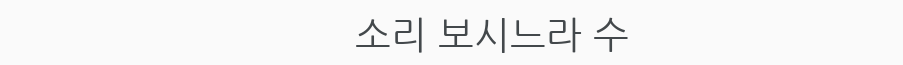소리 보시느라 수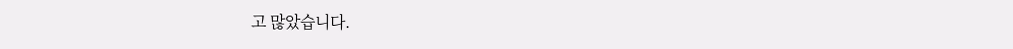고 많았습니다.